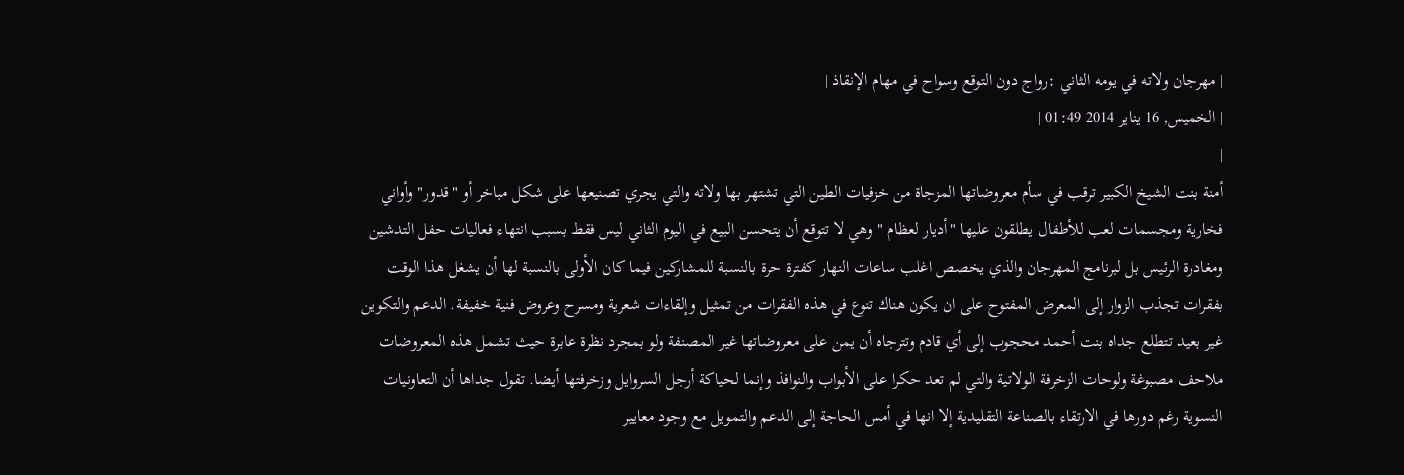| مهرجان ولاته في يومه الثاني :رواج دون التوقع وسواح في مهام الإنقاذ |
| الخميس, 16 يناير 2014 01:49 |
|
أمنة بنت الشيخ الكبير ترقب في سأم معروضاتها المزجاة من خزفيات الطين التي تشتهر بها ولاته والتي يجري تصنيعها على شكل مباخر أو "قدور" وأواني فخارية ومجسمات لعب للأطفال يطلقون عليها "أديار لعظام " وهي لا تتوقع أن يتحسن البيع في اليوم الثاني ليس فقط بسبب انتهاء فعاليات حفل التدشين ومغادرة الرئيس بل لبرنامج المهرجان والذي يخصص اغلب ساعات النهار كفترة حرة بالنسبة للمشاركين فيما كان الأولى بالنسبة لها أن يشغل هذا الوقت بفقرات تجذب الزوار إلى المعرض المفتوح على ان يكون هناك تنوع في هذه الفقرات من تمثيل وإلقاءات شعرية ومسرح وعروض فنية خفيفة. الدعم والتكوين غير بعيد تتطلع جداه بنت أحمد محجوب إلى أي قادم وتترجاه أن يمن على معروضاتها غير المصنفة ولو بمجرد نظرة عابرة حيث تشمل هذه المعروضات ملاحف مصبوغة ولوحات الزخرفة الولاتية والتي لم تعد حكرا على الأبواب والنوافذ وإنما لحياكة أرجل السروايل وزخرفتها أيضا. تقول جداها أن التعاونيات النسوية رغم دورها في الارتقاء بالصناعة التقليدية إلا انها في أمس الحاجة إلى الدعم والتمويل مع وجود معايير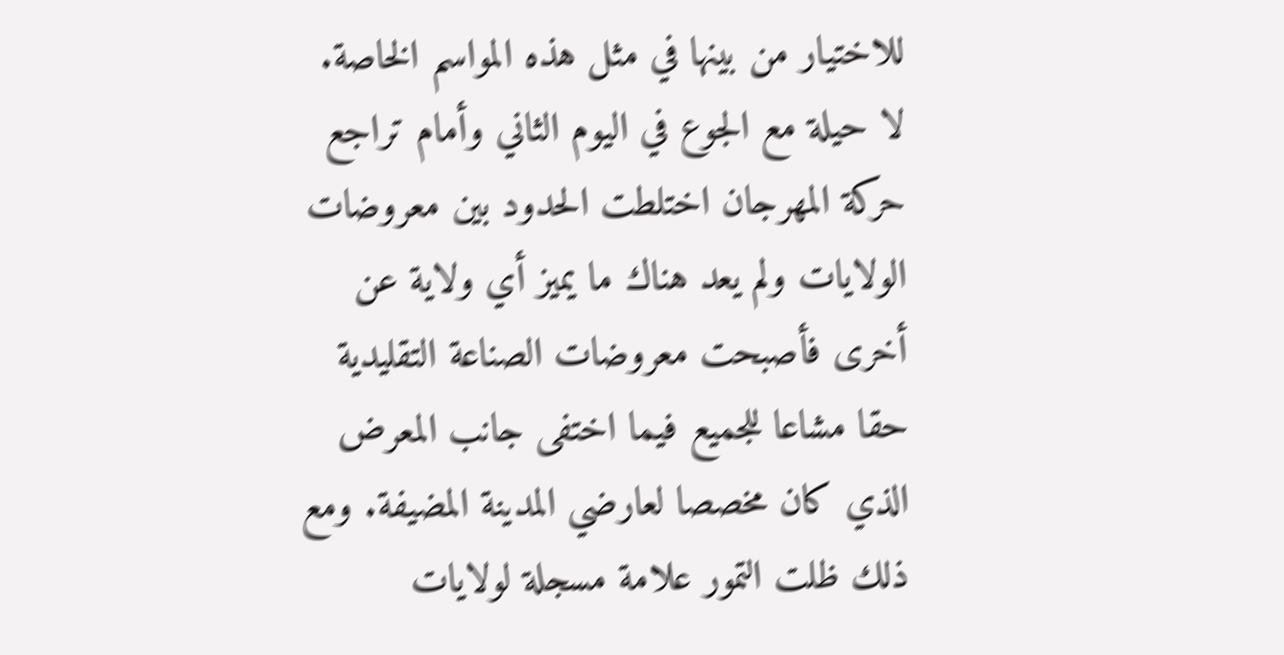للاختيار من بينها في مثل هذه المواسم الخاصة.
لا حيلة مع الجوع في اليوم الثاني وأمام تراجع حركة المهرجان اختلطت الحدود بين معروضات الولايات ولم يعد هناك ما يميز أي ولاية عن أخرى فأصبحت معروضات الصناعة التقليدية حقا مشاعا للجميع فيما اختفى جانب المعرض الذي كان مخصصا لعارضي المدينة المضيفة. ومع ذلك ظلت التمور علامة مسجلة لولايات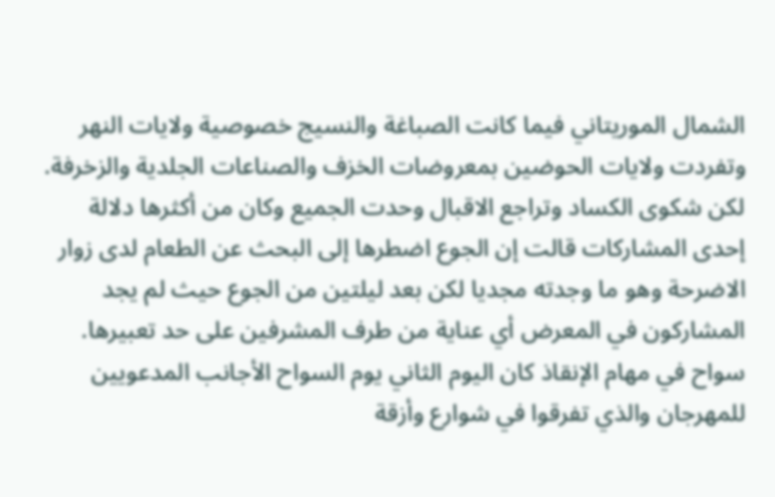الشمال الموريتاني فيما كانت الصباغة والنسيج خصوصية ولايات النهر وتفردت ولايات الحوضين بمعروضات الخزف والصناعات الجلدية والزخرفة. لكن شكوى الكساد وتراجع الاقبال وحدت الجميع وكان من أكثرها دلالة إحدى المشاركات قالت إن الجوع اضطرها إلى البحث عن الطعام لدى زوار الاضرحة وهو ما وجدته مجديا لكن بعد ليلتين من الجوع حيث لم يجد المشاركون في المعرض أي عناية من طرف المشرفين على حد تعبيرها. سواح في مهام الإنقاذ كان اليوم الثاني يوم السواح الأجانب المدعويين للمهرجان والذي تفرقوا في شوارع وأزقة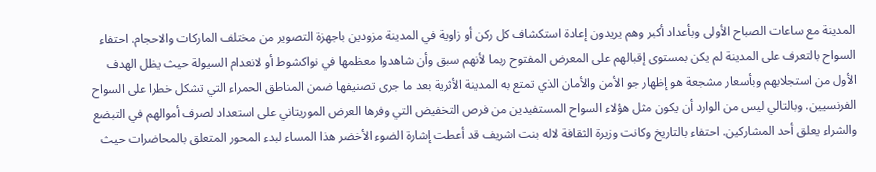المدينة مع ساعات الصباح الأولى وبأعداد أكبر وهم يريدون إعادة استكشاف كل ركن أو زاوية في المدينة مزودين باجهزة التصوير من مختلف الماركات والاحجام. احتفاء السواح بالتعرف على المدينة لم يكن بمستوى إقبالهم على المعرض المفتوح ربما لأنهم سبق وأن شاهدوا معظمها في نواكشوط أو لانعدام السيولة حيث يظل الهدف الأول من استجلابهم وبأسعار مشجعة هو إظهار جو الأمن والأمان الذي تمتع به المدينة الأثرية بعد ما جرى تصنيفها ضمن المناطق الحمراء التي تشكل خطرا على السواح الفرنسيين. وبالتالي ليس من الوارد أن يكون مثل هؤلاء السواح المستفيدين من فرص التخفيض التي وفرها العرض الموريتاني على استعداد لصرف أموالهم في التبضع والشراء يعلق أحد المشاركين. احتفاء بالتاريخ وكانت وزيرة الثقافة لاله بنت اشريف قد أعطت إشارة الضوء الأخضر هذا المساء لبدء المحور المتعلق بالمحاضرات حيث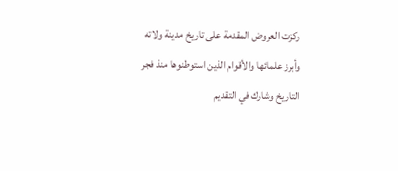ركزت العروض المقدمة على تاريخ مدينة ولاته وأبرز علمائها والأقوام الذين استوطنوها منذ فجر التاريخ وشارك في التقديم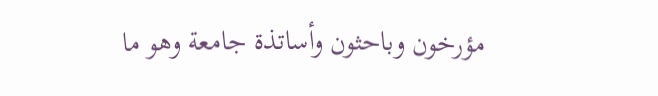مؤرخون وباحثون وأساتذة جامعة وهو ما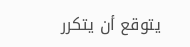يتوقع أن يتكرر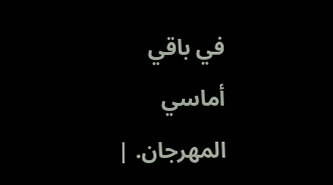في باقي أماسي المهرجان. |